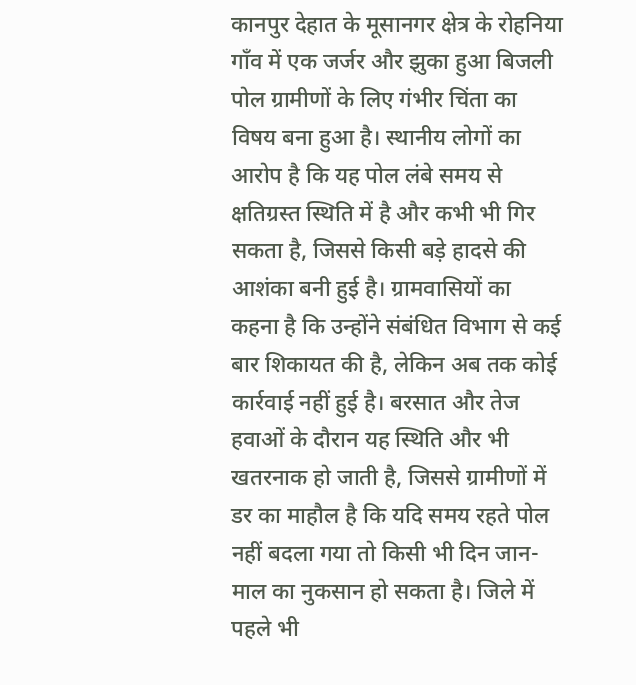कानपुर देहात के मूसानगर क्षेत्र के रोहनिया गाँव में एक जर्जर और झुका हुआ बिजली पोल ग्रामीणों के लिए गंभीर चिंता का विषय बना हुआ है। स्थानीय लोगों का आरोप है कि यह पोल लंबे समय से क्षतिग्रस्त स्थिति में है और कभी भी गिर सकता है, जिससे किसी बड़े हादसे की आशंका बनी हुई है। ग्रामवासियों का कहना है कि उन्होंने संबंधित विभाग से कई बार शिकायत की है, लेकिन अब तक कोई कार्रवाई नहीं हुई है। बरसात और तेज हवाओं के दौरान यह स्थिति और भी खतरनाक हो जाती है, जिससे ग्रामीणों में डर का माहौल है कि यदि समय रहते पोल नहीं बदला गया तो किसी भी दिन जान-माल का नुकसान हो सकता है। जिले में पहले भी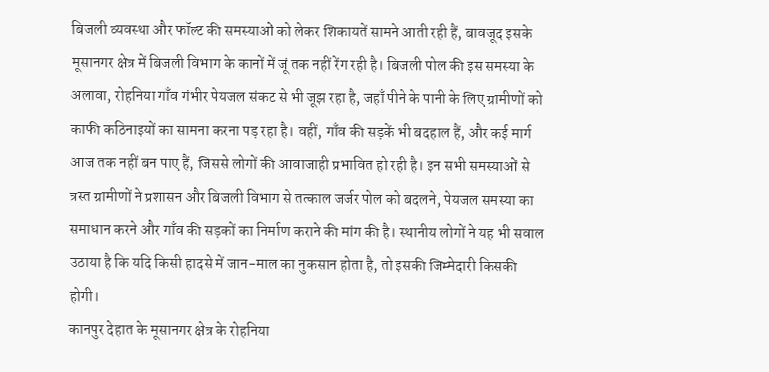बिजली व्यवस्था और फॉल्ट की समस्याओं को लेकर शिकायतें सामने आती रही हैं, बावजूद इसके मूसानगर क्षेत्र में बिजली विभाग के कानों में जूं तक नहीं रेंग रही है। बिजली पोल की इस समस्या के अलावा, रोहनिया गाँव गंभीर पेयजल संकट से भी जूझ रहा है, जहाँ पीने के पानी के लिए ग्रामीणों को काफी कठिनाइयों का सामना करना पड़ रहा है। वहीं, गाँव की सड़कें भी बदहाल हैं, और कई मार्ग आज तक नहीं बन पाए हैं, जिससे लोगों की आवाजाही प्रभावित हो रही है। इन सभी समस्याओं से त्रस्त ग्रामीणों ने प्रशासन और बिजली विभाग से तत्काल जर्जर पोल को बदलने, पेयजल समस्या का समाधान करने और गाँव की सड़कों का निर्माण कराने की मांग की है। स्थानीय लोगों ने यह भी सवाल उठाया है कि यदि किसी हादसे में जान-माल का नुकसान होता है, तो इसकी जिम्मेदारी किसकी होगी।
कानपुर देहात के मूसानगर क्षेत्र के रोहनिया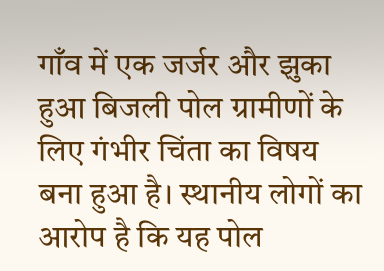गाँव में एक जर्जर और झुका हुआ बिजली पोल ग्रामीणों के लिए गंभीर चिंता का विषय बना हुआ है। स्थानीय लोगों का आरोप है कि यह पोल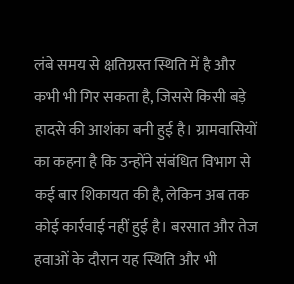लंबे समय से क्षतिग्रस्त स्थिति में है और कभी भी गिर सकता है, जिससे किसी बड़े हादसे की आशंका बनी हुई है। ग्रामवासियों का कहना है कि उन्होंने संबंधित विभाग से कई बार शिकायत की है, लेकिन अब तक कोई कार्रवाई नहीं हुई है। बरसात और तेज हवाओं के दौरान यह स्थिति और भी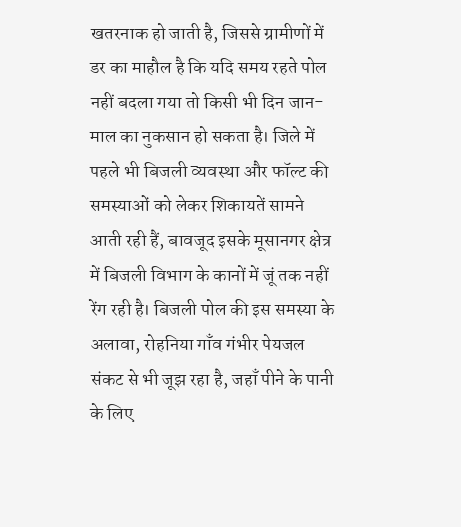खतरनाक हो जाती है, जिससे ग्रामीणों में डर का माहौल है कि यदि समय रहते पोल नहीं बदला गया तो किसी भी दिन जान-माल का नुकसान हो सकता है। जिले में पहले भी बिजली व्यवस्था और फॉल्ट की समस्याओं को लेकर शिकायतें सामने आती रही हैं, बावजूद इसके मूसानगर क्षेत्र में बिजली विभाग के कानों में जूं तक नहीं रेंग रही है। बिजली पोल की इस समस्या के अलावा, रोहनिया गाँव गंभीर पेयजल संकट से भी जूझ रहा है, जहाँ पीने के पानी के लिए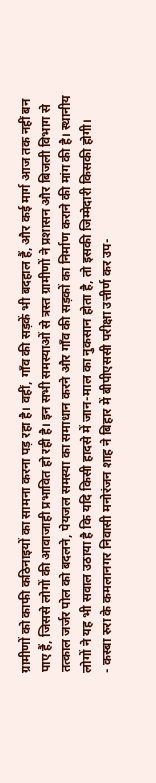ग्रामीणों को काफी कठिनाइयों का सामना करना पड़ रहा है। वहीं, गाँव की सड़कें भी बदहाल हैं, और कई मार्ग आज तक नहीं बन पाए हैं, जिससे लोगों की आवाजाही प्रभावित हो रही है। इन सभी समस्याओं से त्रस्त ग्रामीणों ने प्रशासन और बिजली विभाग से तत्काल जर्जर पोल को बदलने, पेयजल समस्या का समाधान करने और गाँव की सड़कों का निर्माण कराने की मांग की है। स्थानीय लोगों ने यह भी सवाल उठाया है कि यदि किसी हादसे में जान-माल का नुकसान होता है, तो इसकी जिम्मेदारी किसकी होगी।
- कस्बा रुरा के कमलानगर निवासी मनोरंजन शाह ने बिहार में बीपीएससी परीक्षा उत्तीर्ण कर उप-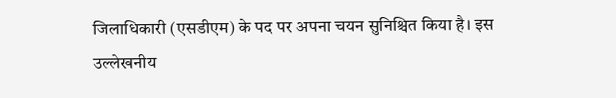जिलाधिकारी (एसडीएम) के पद पर अपना चयन सुनिश्चित किया है। इस उल्लेखनीय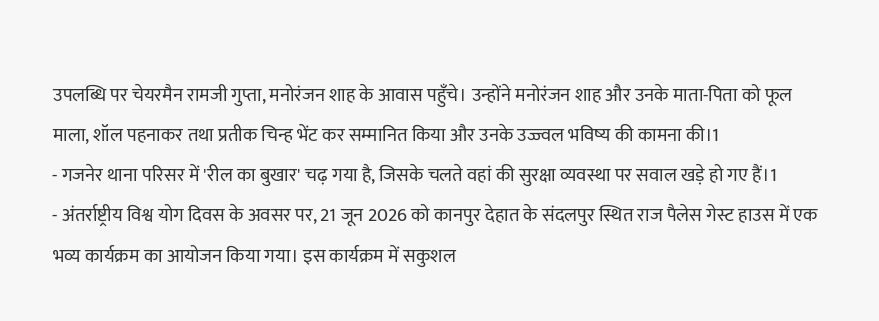उपलब्धि पर चेयरमैन रामजी गुप्ता, मनोरंजन शाह के आवास पहुँचे। उन्होंने मनोरंजन शाह और उनके माता-पिता को फूल माला, शॉल पहनाकर तथा प्रतीक चिन्ह भेंट कर सम्मानित किया और उनके उज्ज्वल भविष्य की कामना की।1
- गजनेर थाना परिसर में 'रील का बुखार' चढ़ गया है, जिसके चलते वहां की सुरक्षा व्यवस्था पर सवाल खड़े हो गए हैं।1
- अंतर्राष्ट्रीय विश्व योग दिवस के अवसर पर, 21 जून 2026 को कानपुर देहात के संदलपुर स्थित राज पैलेस गेस्ट हाउस में एक भव्य कार्यक्रम का आयोजन किया गया। इस कार्यक्रम में सकुशल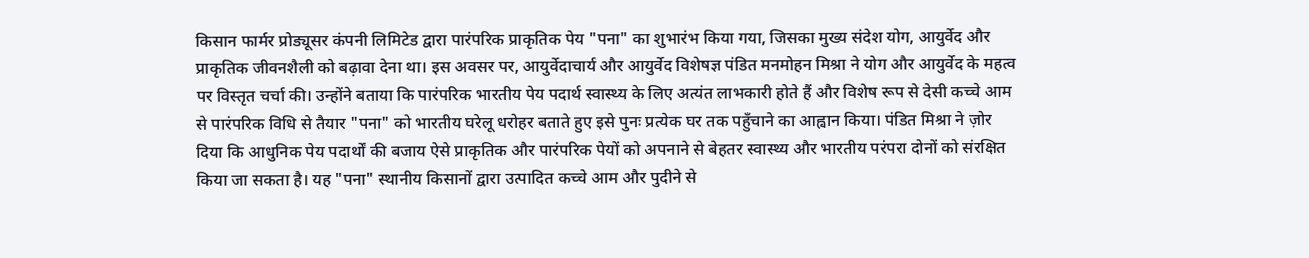किसान फार्मर प्रोड्यूसर कंपनी लिमिटेड द्वारा पारंपरिक प्राकृतिक पेय "पना" का शुभारंभ किया गया, जिसका मुख्य संदेश योग, आयुर्वेद और प्राकृतिक जीवनशैली को बढ़ावा देना था। इस अवसर पर, आयुर्वेदाचार्य और आयुर्वेद विशेषज्ञ पंडित मनमोहन मिश्रा ने योग और आयुर्वेद के महत्व पर विस्तृत चर्चा की। उन्होंने बताया कि पारंपरिक भारतीय पेय पदार्थ स्वास्थ्य के लिए अत्यंत लाभकारी होते हैं और विशेष रूप से देसी कच्चे आम से पारंपरिक विधि से तैयार "पना" को भारतीय घरेलू धरोहर बताते हुए इसे पुनः प्रत्येक घर तक पहुँचाने का आह्वान किया। पंडित मिश्रा ने ज़ोर दिया कि आधुनिक पेय पदार्थों की बजाय ऐसे प्राकृतिक और पारंपरिक पेयों को अपनाने से बेहतर स्वास्थ्य और भारतीय परंपरा दोनों को संरक्षित किया जा सकता है। यह "पना" स्थानीय किसानों द्वारा उत्पादित कच्चे आम और पुदीने से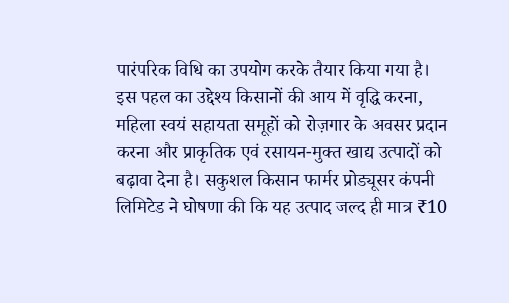पारंपरिक विधि का उपयोग करके तैयार किया गया है। इस पहल का उद्देश्य किसानों की आय में वृद्धि करना, महिला स्वयं सहायता समूहों को रोज़गार के अवसर प्रदान करना और प्राकृतिक एवं रसायन-मुक्त खाद्य उत्पादों को बढ़ावा देना है। सकुशल किसान फार्मर प्रोड्यूसर कंपनी लिमिटेड ने घोषणा की कि यह उत्पाद जल्द ही मात्र ₹10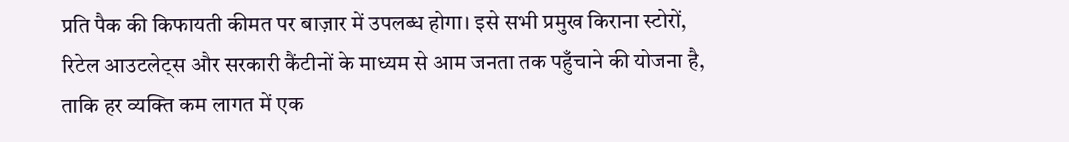प्रति पैक की किफायती कीमत पर बाज़ार में उपलब्ध होगा। इसे सभी प्रमुख किराना स्टोरों, रिटेल आउटलेट्स और सरकारी कैंटीनों के माध्यम से आम जनता तक पहुँचाने की योजना है, ताकि हर व्यक्ति कम लागत में एक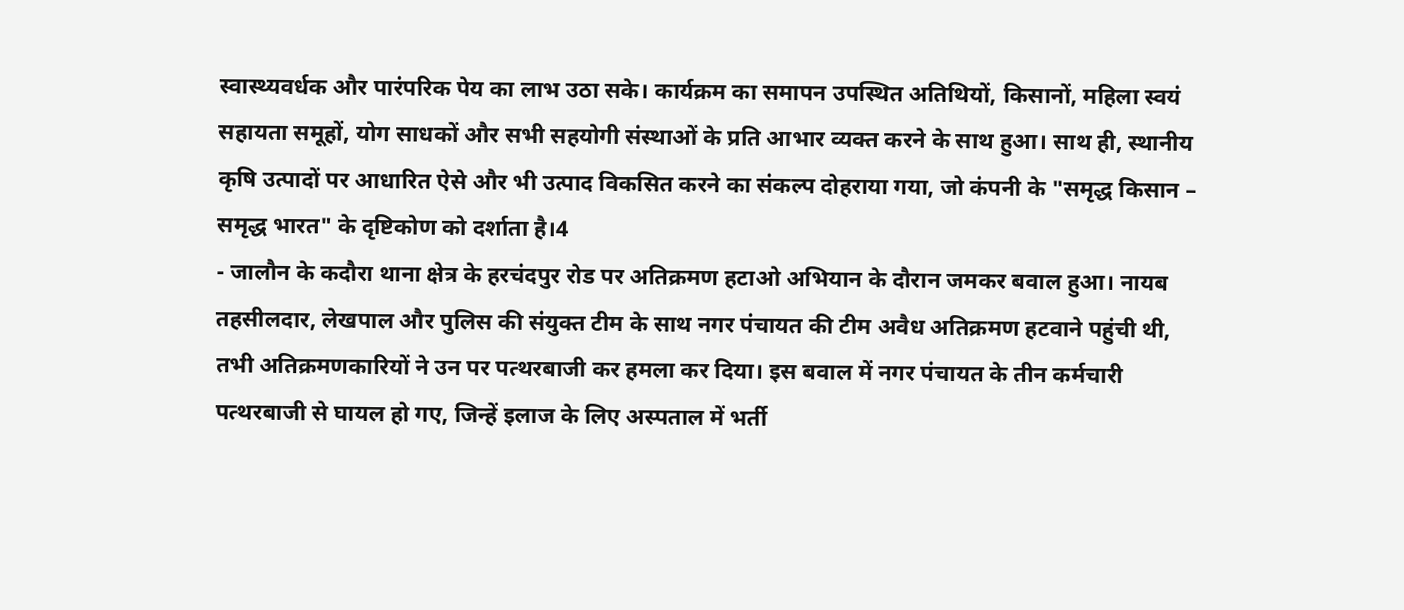स्वास्थ्यवर्धक और पारंपरिक पेय का लाभ उठा सके। कार्यक्रम का समापन उपस्थित अतिथियों, किसानों, महिला स्वयं सहायता समूहों, योग साधकों और सभी सहयोगी संस्थाओं के प्रति आभार व्यक्त करने के साथ हुआ। साथ ही, स्थानीय कृषि उत्पादों पर आधारित ऐसे और भी उत्पाद विकसित करने का संकल्प दोहराया गया, जो कंपनी के "समृद्ध किसान – समृद्ध भारत" के दृष्टिकोण को दर्शाता है।4
- जालौन के कदौरा थाना क्षेत्र के हरचंदपुर रोड पर अतिक्रमण हटाओ अभियान के दौरान जमकर बवाल हुआ। नायब तहसीलदार, लेखपाल और पुलिस की संयुक्त टीम के साथ नगर पंचायत की टीम अवैध अतिक्रमण हटवाने पहुंची थी, तभी अतिक्रमणकारियों ने उन पर पत्थरबाजी कर हमला कर दिया। इस बवाल में नगर पंचायत के तीन कर्मचारी पत्थरबाजी से घायल हो गए, जिन्हें इलाज के लिए अस्पताल में भर्ती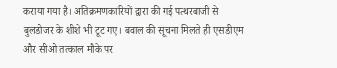कराया गया है। अतिक्रमणकारियों द्वारा की गई पत्थरबाजी से बुलडोजर के शीशे भी टूट गए। बवाल की सूचना मिलते ही एसडीएम और सीओ तत्काल मौके पर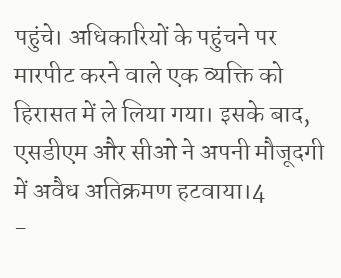पहुंचे। अधिकारियों के पहुंचने पर मारपीट करने वाले एक व्यक्ति को हिरासत में ले लिया गया। इसके बाद, एसडीएम और सीओ ने अपनी मौजूदगी में अवैध अतिक्रमण हटवाया।4
-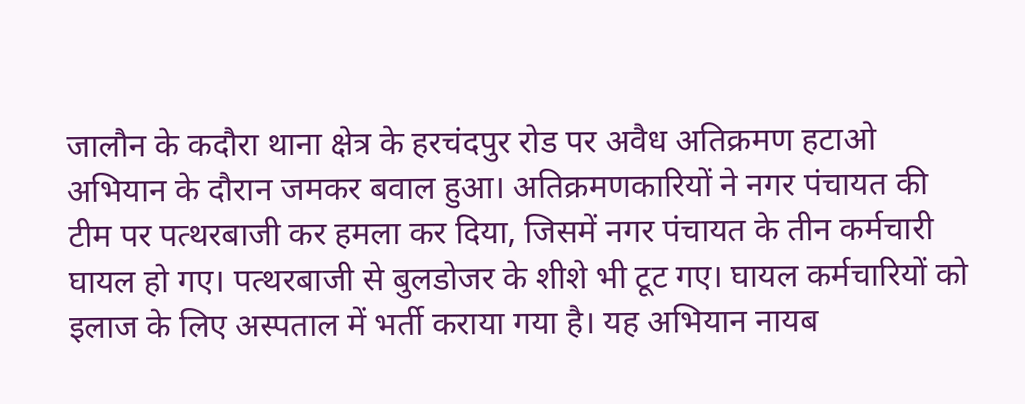जालौन के कदौरा थाना क्षेत्र के हरचंदपुर रोड पर अवैध अतिक्रमण हटाओ अभियान के दौरान जमकर बवाल हुआ। अतिक्रमणकारियों ने नगर पंचायत की टीम पर पत्थरबाजी कर हमला कर दिया, जिसमें नगर पंचायत के तीन कर्मचारी घायल हो गए। पत्थरबाजी से बुलडोजर के शीशे भी टूट गए। घायल कर्मचारियों को इलाज के लिए अस्पताल में भर्ती कराया गया है। यह अभियान नायब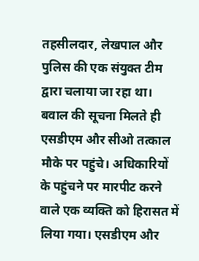तहसीलदार, लेखपाल और पुलिस की एक संयुक्त टीम द्वारा चलाया जा रहा था। बवाल की सूचना मिलते ही एसडीएम और सीओ तत्काल मौके पर पहुंचे। अधिकारियों के पहुंचने पर मारपीट करने वाले एक व्यक्ति को हिरासत में लिया गया। एसडीएम और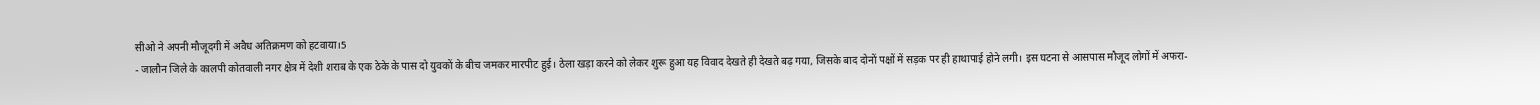सीओ ने अपनी मौजूदगी में अवैध अतिक्रमण को हटवाया।5
- जालौन जिले के कालपी कोतवाली नगर क्षेत्र में देशी शराब के एक ठेके के पास दो युवकों के बीच जमकर मारपीट हुई। ठेला खड़ा करने को लेकर शुरू हुआ यह विवाद देखते ही देखते बढ़ गया, जिसके बाद दोनों पक्षों में सड़क पर ही हाथापाई होने लगी। इस घटना से आसपास मौजूद लोगों में अफरा-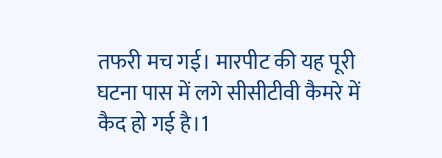तफरी मच गई। मारपीट की यह पूरी घटना पास में लगे सीसीटीवी कैमरे में कैद हो गई है।1